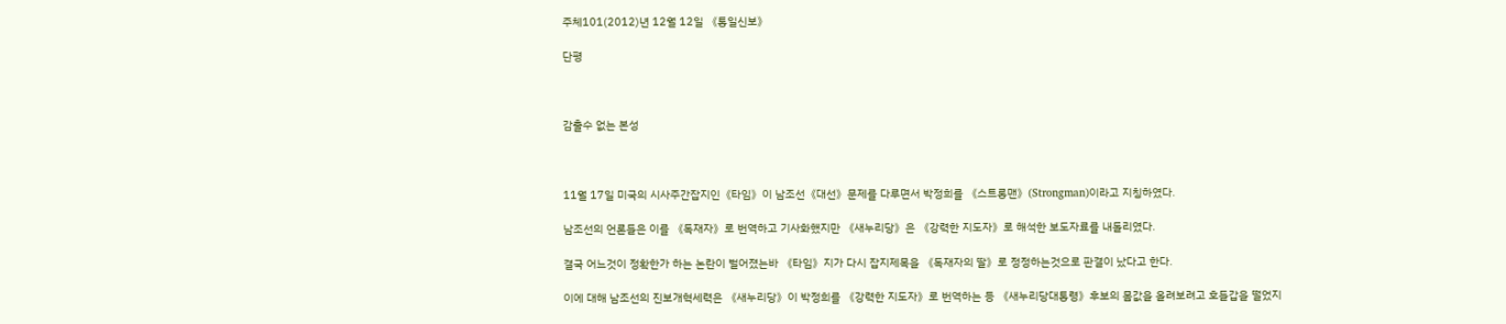주체101(2012)년 12월 12일 《통일신보》

단평



감출수 없는 본성



11월 17일 미국의 시사주간잡지인《타임》이 남조선《대선》문제를 다루면서 박정희를 《스트롱맨》(Strongman)이라고 지칭하였다.

남조선의 언론들은 이를 《독재자》로 번역하고 기사화했지만 《새누리당》은 《강력한 지도자》로 해석한 보도자료를 내돌리였다.

결국 어느것이 정확한가 하는 논란이 벌어졌는바 《타임》지가 다시 잡지제목을 《독재자의 딸》로 정정하는것으로 판결이 났다고 한다.

이에 대해 남조선의 진보개혁세력은 《새누리당》이 박정희를 《강력한 지도자》로 번역하는 등 《새누리당대통령》후보의 몸값을 올려보려고 호들갑을 떨었지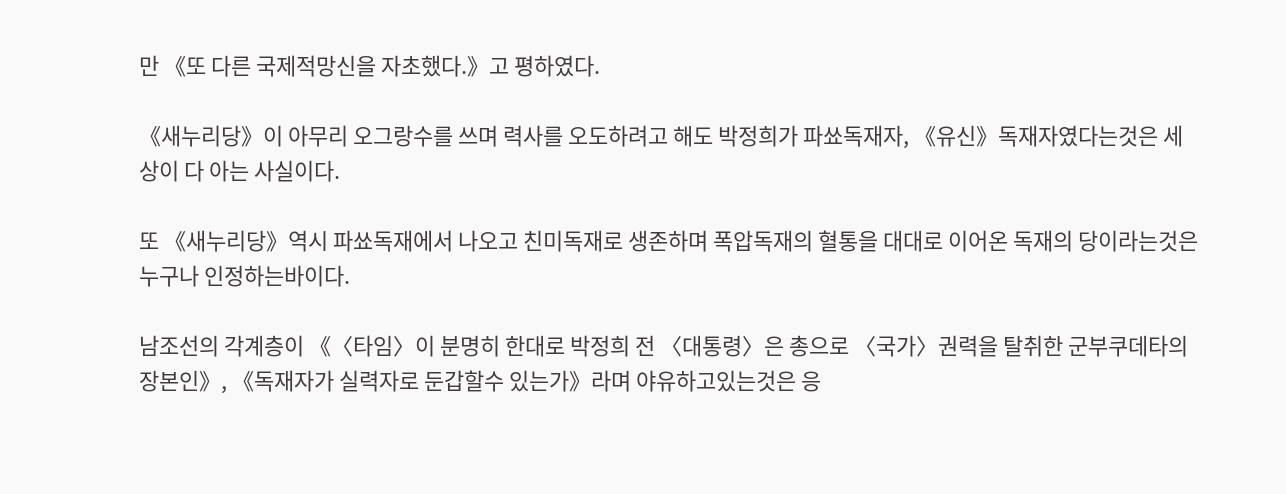만 《또 다른 국제적망신을 자초했다.》고 평하였다.

《새누리당》이 아무리 오그랑수를 쓰며 력사를 오도하려고 해도 박정희가 파쑈독재자, 《유신》독재자였다는것은 세상이 다 아는 사실이다.

또 《새누리당》역시 파쑈독재에서 나오고 친미독재로 생존하며 폭압독재의 혈통을 대대로 이어온 독재의 당이라는것은 누구나 인정하는바이다.

남조선의 각계층이 《〈타임〉이 분명히 한대로 박정희 전 〈대통령〉은 총으로 〈국가〉권력을 탈취한 군부쿠데타의 장본인》, 《독재자가 실력자로 둔갑할수 있는가》라며 야유하고있는것은 응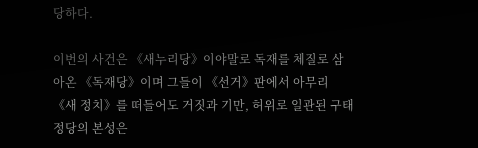당하다.

이번의 사건은 《새누리당》이야말로 독재를 체질로 삼아온 《독재당》이며 그들이 《선거》판에서 아무리 《새 정치》를 떠들어도 거짓과 기만, 허위로 일관된 구태정당의 본성은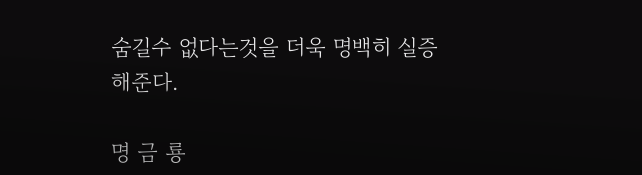숨길수 없다는것을 더욱 명백히 실증해준다.

명 금 룡